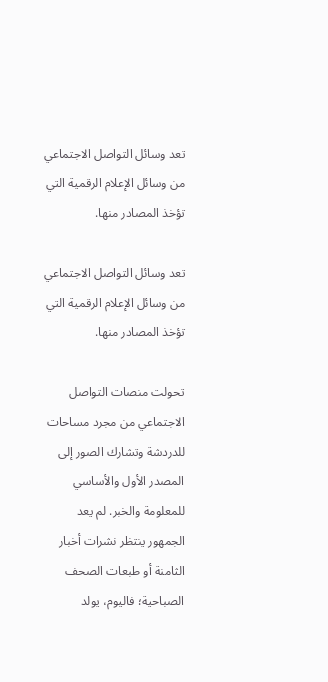تعد وسائل التواصل الاجتماعي من وسائل الإعلام الرقمية التي تؤخذ المصادر منها.

تعد وسائل التواصل الاجتماعي من وسائل الإعلام الرقمية التي تؤخذ المصادر منها.

تحولت منصات التواصل الاجتماعي من مجرد مساحات للدردشة وتشارك الصور إلى المصدر الأول والأساسي للمعلومة والخبر. لم يعد الجمهور ينتظر نشرات أخبار الثامنة أو طبعات الصحف الصباحية؛ فاليوم، يولد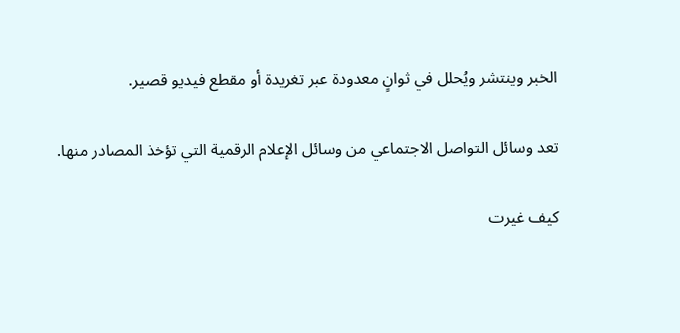الخبر وينتشر ويُحلل في ثوانٍ معدودة عبر تغريدة أو مقطع فيديو قصير.

تعد وسائل التواصل الاجتماعي من وسائل الإعلام الرقمية التي تؤخذ المصادر منها.

كيف غيرت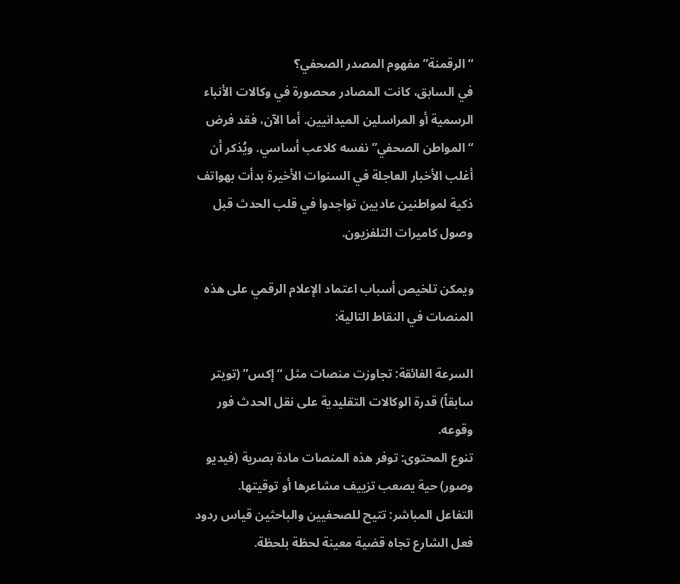“الرقمنة” مفهوم المصدر الصحفي؟
في السابق، كانت المصادر محصورة في وكالات الأنباء الرسمية أو المراسلين الميدانيين. أما الآن، فقد فرض “المواطن الصحفي” نفسه كلاعب أساسي. ويُذكر أن أغلب الأخبار العاجلة في السنوات الأخيرة بدأت بهواتف ذكية لمواطنين عاديين تواجدوا في قلب الحدث قبل وصول كاميرات التلفزيون.

ويمكن تلخيص أسباب اعتماد الإعلام الرقمي على هذه المنصات في النقاط التالية:

السرعة الفائقة: تجاوزت منصات مثل “إكس” (تويتر سابقاً) قدرة الوكالات التقليدية على نقل الحدث فور وقوعه.
تنوع المحتوى: توفر هذه المنصات مادة بصرية (فيديو وصور) حية يصعب تزييف مشاعرها أو توقيتها.
التفاعل المباشر: تتيح للصحفيين والباحثين قياس ردود فعل الشارع تجاه قضية معينة لحظة بلحظة.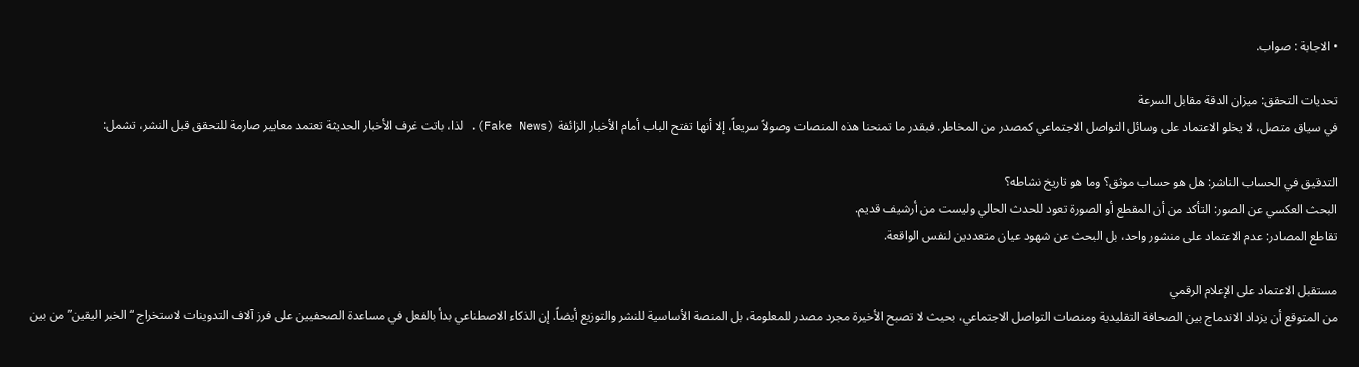• الاجابة : صواب.

تحديات التحقق: ميزان الدقة مقابل السرعة
في سياق متصل، لا يخلو الاعتماد على وسائل التواصل الاجتماعي كمصدر من المخاطر. فبقدر ما تمنحنا هذه المنصات وصولاً سريعاً، إلا أنها تفتح الباب أمام الأخبار الزائفة (Fake News). لذا، باتت غرف الأخبار الحديثة تعتمد معايير صارمة للتحقق قبل النشر، تشمل:

التدقيق في الحساب الناشر: هل هو حساب موثق؟ وما هو تاريخ نشاطه؟
البحث العكسي عن الصور: التأكد من أن المقطع أو الصورة تعود للحدث الحالي وليست من أرشيف قديم.
تقاطع المصادر: عدم الاعتماد على منشور واحد، بل البحث عن شهود عيان متعددين لنفس الواقعة.

مستقبل الاعتماد على الإعلام الرقمي
من المتوقع أن يزداد الاندماج بين الصحافة التقليدية ومنصات التواصل الاجتماعي، بحيث لا تصبح الأخيرة مجرد مصدر للمعلومة، بل المنصة الأساسية للنشر والتوزيع أيضاً. إن الذكاء الاصطناعي بدأ بالفعل في مساعدة الصحفيين على فرز آلاف التدوينات لاستخراج “الخبر اليقين” من بين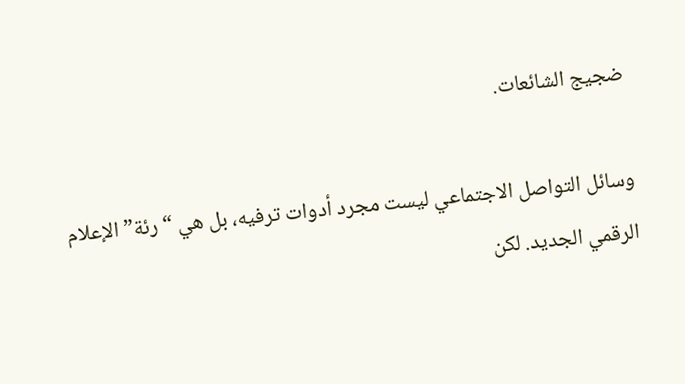ضجيج الشائعات.

وسائل التواصل الاجتماعي ليست مجرد أدوات ترفيه، بل هي “رئة” الإعلام الرقمي الجديد. لكن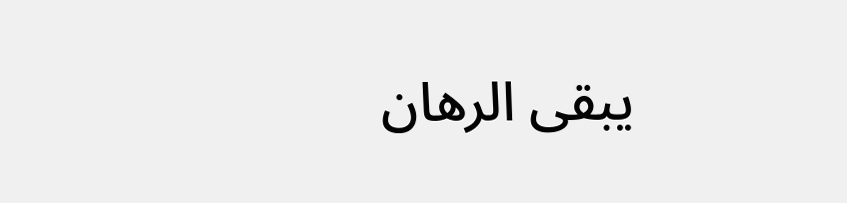يبقى الرهان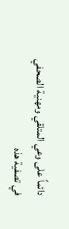دائماً على وعي المتلقي ومهنية الصحفي في تصفية هذه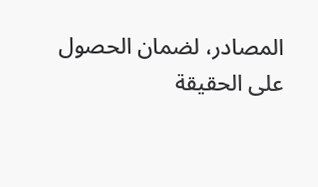المصادر، لضمان الحصول على الحقيقة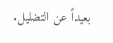بعيداً عن التضليل.